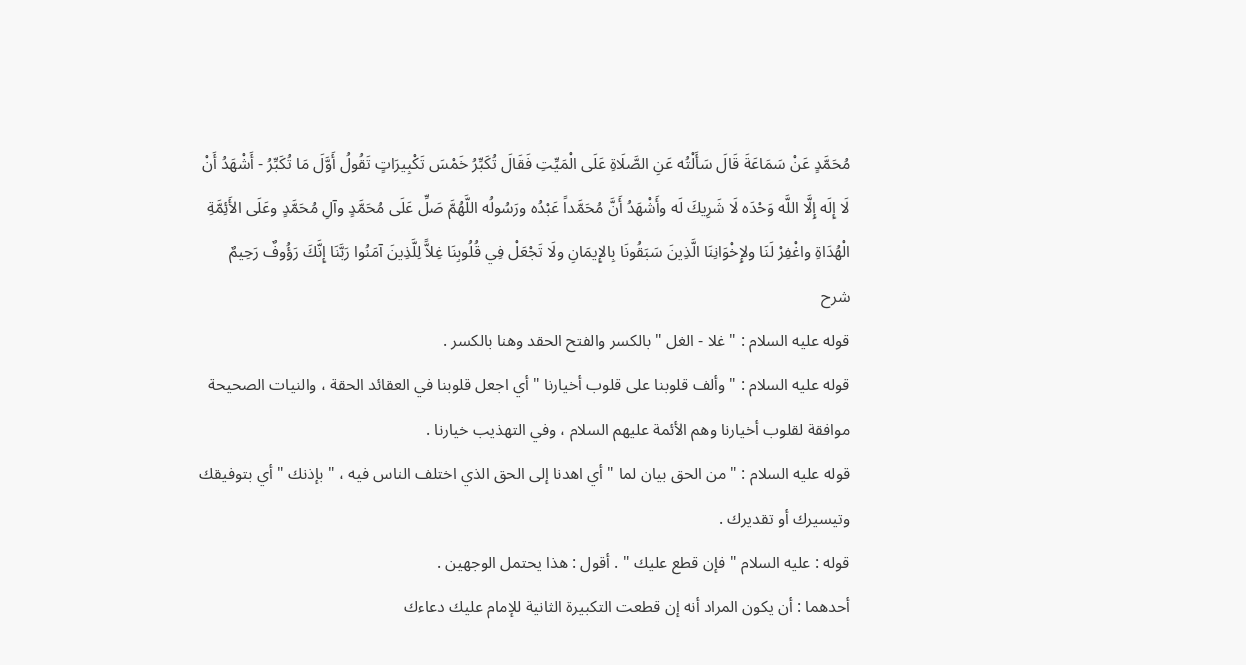مُحَمَّدٍ عَنْ سَمَاعَةَ قَالَ سَأَلْتُه عَنِ الصَّلَاةِ عَلَى الْمَيِّتِ فَقَالَ تُكَبِّرُ خَمْسَ تَكْبِيرَاتٍ تَقُولُ أَوَّلَ مَا تُكَبِّرُ - أَشْهَدُ أَنْ لَا إِلَه إِلَّا اللَّه وَحْدَه لَا شَرِيكَ لَه وأَشْهَدُ أَنَّ مُحَمَّداً عَبْدُه ورَسُولُه اللَّهُمَّ صَلِّ عَلَى مُحَمَّدٍ وآلِ مُحَمَّدٍ وعَلَى الأَئِمَّةِ الْهُدَاةِ واغْفِرْ لَنَا ولإِخْوَانِنَا الَّذِينَ سَبَقُونَا بِالإِيمَانِ ولَا تَجْعَلْ فِي قُلُوبِنَا غِلاًّ لِلَّذِينَ آمَنُوا رَبَّنَا إِنَّكَ رَؤُوفٌ رَحِيمٌ
شرح
قوله عليه السلام : " غلا - الغل " بالكسر والفتح الحقد وهنا بالكسر .
قوله عليه السلام : " وألف قلوبنا على قلوب أخيارنا " أي اجعل قلوبنا في العقائد الحقة ، والنيات الصحيحة موافقة لقلوب أخيارنا وهم الأئمة عليهم السلام ، وفي التهذيب خيارنا .
قوله عليه السلام : " من الحق بيان لما " أي اهدنا إلى الحق الذي اختلف الناس فيه ، " بإذنك " أي بتوفيقك وتيسيرك أو تقديرك .
قوله : عليه السلام " فإن قطع عليك " . أقول : هذا يحتمل الوجهين .
أحدهما : أن يكون المراد أنه إن قطعت التكبيرة الثانية للإمام عليك دعاءك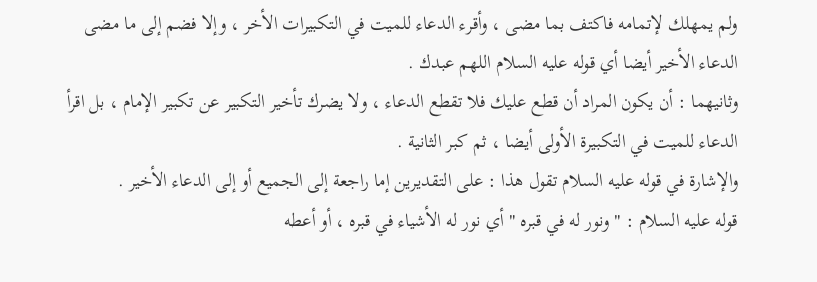ولم يمهلك لإتمامه فاكتف بما مضى ، وأقرء الدعاء للميت في التكبيرات الأخر ، وإلا فضم إلى ما مضى الدعاء الأخير أيضا أي قوله عليه السلام اللهم عبدك .
وثانيهما : أن يكون المراد أن قطع عليك فلا تقطع الدعاء ، ولا يضرك تأخير التكبير عن تكبير الإمام ، بل اقرأ الدعاء للميت في التكبيرة الأولى أيضا ، ثم كبر الثانية .
والإشارة في قوله عليه السلام تقول هذا : على التقديرين إما راجعة إلى الجميع أو إلى الدعاء الأخير .
قوله عليه السلام : " ونور له في قبره " أي نور له الأشياء في قبره ، أو أعطه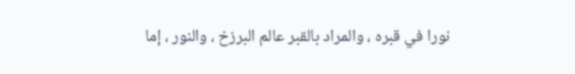نورا في قبره ، والمراد بالقبر عالم البرزخ ، والنور ، إما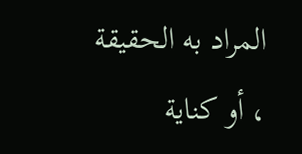المراد به الحقيقة ، أو كناية